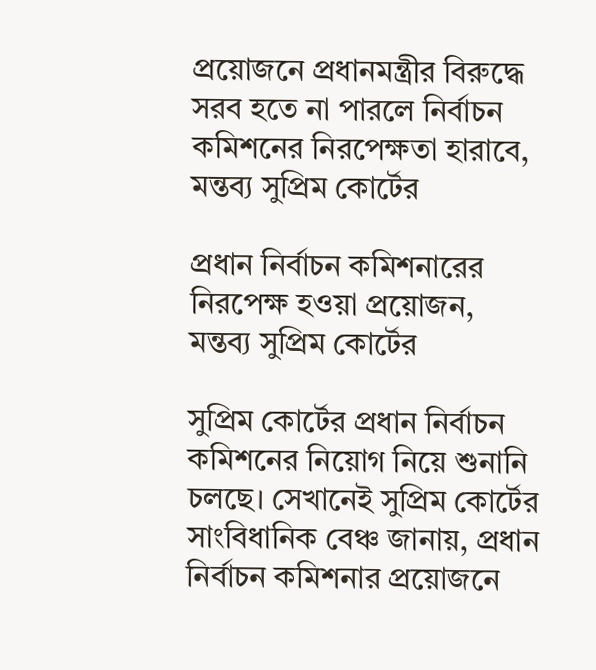প্রয়োজনে প্রধানমন্ত্রীর বিরুদ্ধে সরব হতে না পারলে নির্বাচন কমিশনের নিরপেক্ষতা হারাবে, মন্তব্য সুপ্রিম কোর্টের

প্রধান নির্বাচন কমিশনারের নিরপেক্ষ হওয়া প্রয়োজন, মন্তব্য সুপ্রিম কোর্টের

সুপ্রিম কোর্টের প্রধান নির্বাচন কমিশনের নিয়োগ নিয়ে শুনানি চলছে। সেখানেই সুপ্রিম কোর্টের সাংবিধানিক বেঞ্চ জানায়, প্রধান নির্বাচন কমিশনার প্রয়োজনে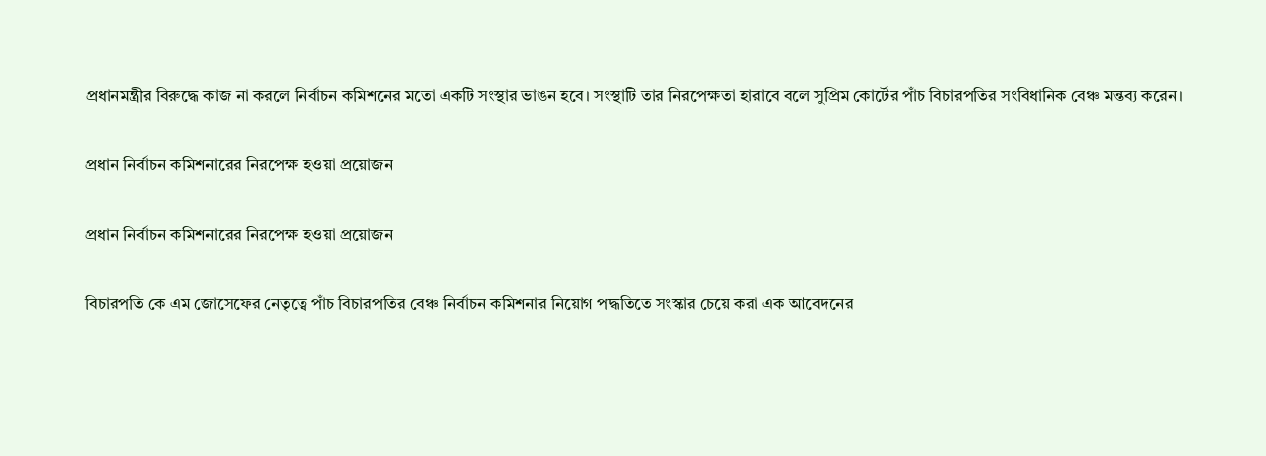প্রধানমন্ত্রীর বিরুদ্ধে কাজ না করলে নির্বাচন কমিশনের মতো একটি সংস্থার ভাঙন হবে। সংস্থাটি তার নিরপেক্ষতা হারাবে বলে সুপ্রিম কোর্টের পাঁচ বিচারপতির সংবিধানিক বেঞ্চ মন্তব্য করেন।

প্রধান নির্বাচন কমিশনারের নিরপেক্ষ হওয়া প্রয়োজন

প্রধান নির্বাচন কমিশনারের নিরপেক্ষ হওয়া প্রয়োজন

বিচারপতি কে এম জোসেফের নেতৃত্বে পাঁচ বিচারপতির বেঞ্চ নির্বাচন কমিশনার নিয়োগ পদ্ধতিতে সংস্কার চেয়ে করা এক আবেদনের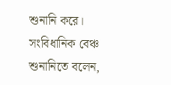শুনানি করে। সংবিধানিক বেঞ্চ শুনানিতে বলেন,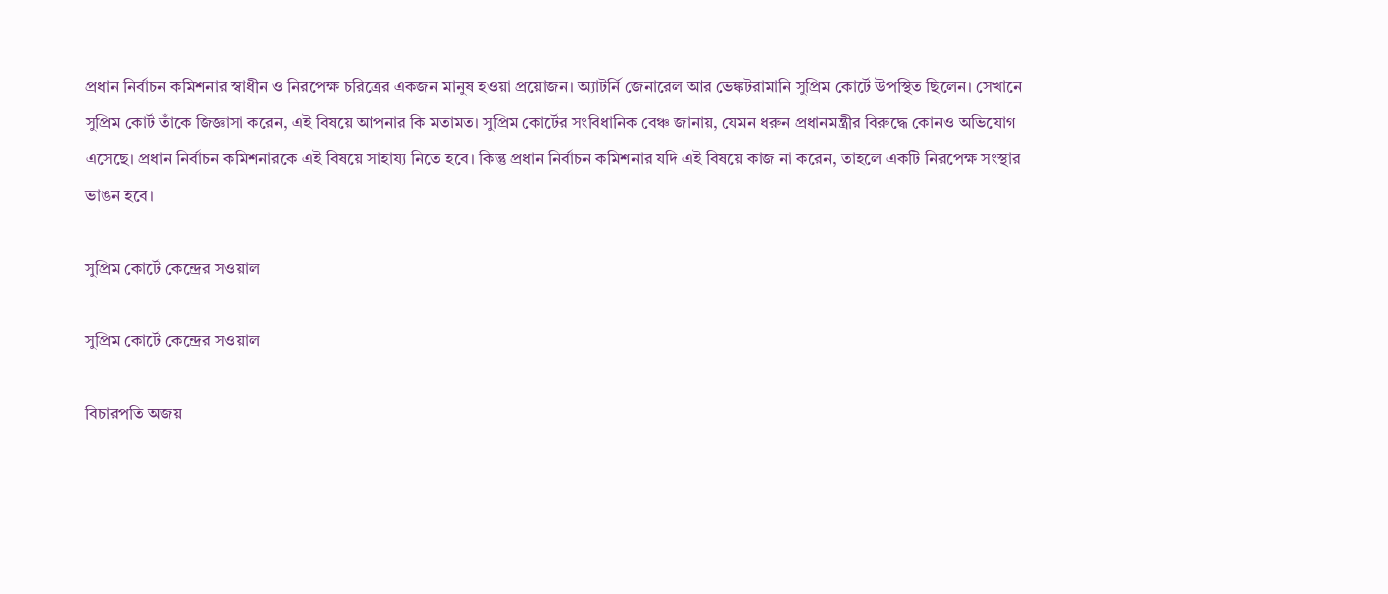প্রধান নির্বাচন কমিশনার স্বাধীন ও নিরপেক্ষ চরিত্রের একজন মানুষ হওয়া প্রয়োজন। অ্যাটর্নি জেনারেল আর ভেঙ্কটরামানি সুপ্রিম কোর্টে উপস্থিত ছিলেন। সেখানে সুপ্রিম কোর্ট তাঁকে জিজ্ঞাসা করেন, এই বিষয়ে আপনার কি মতামত। সুপ্রিম কোর্টের সংবিধানিক বেঞ্চ জানায়, যেমন ধরুন প্রধানমন্ত্রীর বিরুদ্ধে কোনও অভিযোগ এসেছে। প্রধান নির্বাচন কমিশনারকে এই বিষয়ে সাহায্য নিতে হবে। কিন্তু প্রধান নির্বাচন কমিশনার যদি এই বিষয়ে কাজ না করেন, তাহলে একটি নিরপেক্ষ সংস্থার ভাঙন হবে।

সুপ্রিম কোর্টে কেন্দ্রের সওয়াল

সুপ্রিম কোর্টে কেন্দ্রের সওয়াল

বিচারপতি অজয়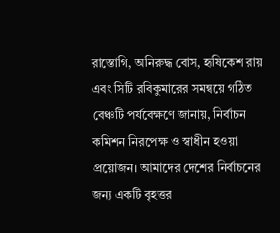রাস্তোগি, অনিরুদ্ধ বোস, হৃষিকেশ রায় এবং সিটি রবিকুমারের সমন্বয়ে গঠিত বেঞ্চটি পর্যবেক্ষণে জানায়, নির্বাচন কমিশন নিরপেক্ষ ও স্বাধীন হওয়া প্রয়োজন। আমাদের দেশের নির্বাচনের জন্য একটি বৃহত্তর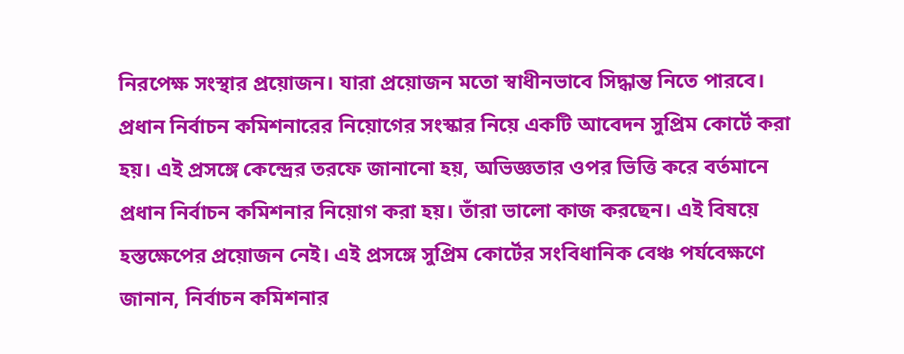নিরপেক্ষ সংস্থার প্রয়োজন। যারা প্রয়োজন মতো স্বাধীনভাবে সিদ্ধান্ত নিতে পারবে। প্রধান নির্বাচন কমিশনারের নিয়োগের সংস্কার নিয়ে একটি আবেদন সুপ্রিম কোর্টে করা হয়। এই প্রসঙ্গে কেন্দ্রের তরফে জানানো হয়, অভিজ্ঞতার ওপর ভিত্তি করে বর্তমানে প্রধান নির্বাচন কমিশনার নিয়োগ করা হয়। তাঁরা ভালো কাজ করছেন। এই বিষয়ে হস্তক্ষেপের প্রয়োজন নেই। এই প্রসঙ্গে সুপ্রিম কোর্টের সংবিধানিক বেঞ্চ পর্যবেক্ষণে জানান, নির্বাচন কমিশনার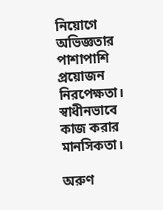নিয়োগে অভিজ্ঞতার পাশাপাশি প্রয়োজন নিরপেক্ষতা। স্বাধীনভাবে কাজ করার মানসিকতা।

অরুণ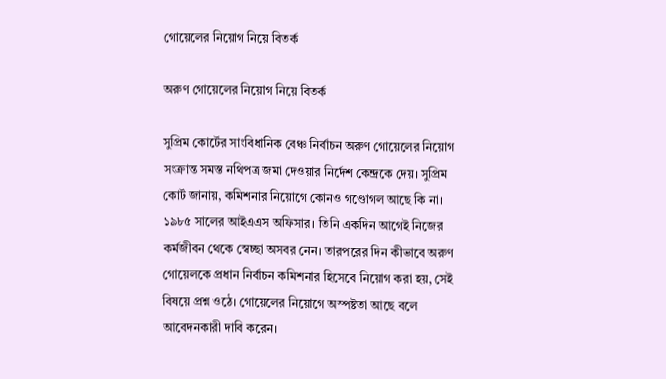গোয়েলের নিয়োগ নিয়ে বিতর্ক

অরুণ গোয়েলের নিয়োগ নিয়ে বিতর্ক

সুপ্রিম কোর্টের সাংবিধানিক বেঞ্চ নির্বাচন অরুণ গোয়েলের নিয়োগ সংক্রান্ত সমস্ত নথিপত্র জমা দেওয়ার নির্দেশ কেন্দ্রকে দেয়। সুপ্রিম কোর্ট জানায়, কমিশনার নিয়োগে কোনও গণ্ডোগল আছে কি না। ১৯৮৫ সালের আইএএস অফিসার। তিনি একদিন আগেই নিজের কর্মজীবন থেকে স্বেচ্ছা অসবর নেন। তারপরের দিন কীভাবে অরুণ গোয়েলকে প্রধান নির্বাচন কমিশনার হিসেবে নিয়োগ করা হয়, সেই বিষয়ে প্রশ্ন ওঠে। গোয়েলের নিয়োগে অস্পষ্টতা আছে বলে আবেদনকারী দাবি করেন।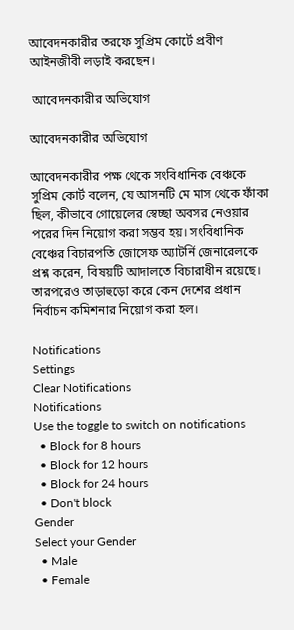আবেদনকারীর তরফে সুপ্রিম কোর্টে প্রবীণ আইনজীবী লড়াই করছেন।

 আবেদনকারীর অভিযোগ

আবেদনকারীর অভিযোগ

আবেদনকারীর পক্ষ থেকে সংবিধানিক বেঞ্চকে সুপ্রিম কোর্ট বলেন, যে আসনটি মে মাস থেকে ফাঁকা ছিল, কীভাবে গোয়েলের স্বেচ্ছা অবসর নেওয়ার পরের দিন নিয়োগ করা সম্ভব হয়। সংবিধানিক বেঞ্চের বিচারপতি জোসেফ অ্যাটর্নি জেনারেলকে প্রশ্ন করেন, বিষয়টি আদালতে বিচারাধীন রয়েছে। তারপরেও তাড়াহুড়ো করে কেন দেশের প্রধান নির্বাচন কমিশনার নিয়োগ করা হল।

Notifications
Settings
Clear Notifications
Notifications
Use the toggle to switch on notifications
  • Block for 8 hours
  • Block for 12 hours
  • Block for 24 hours
  • Don't block
Gender
Select your Gender
  • Male
  • Female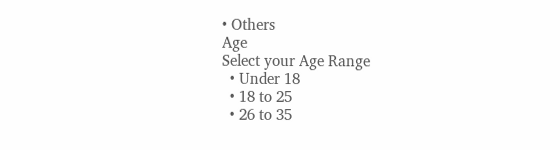• Others
Age
Select your Age Range
  • Under 18
  • 18 to 25
  • 26 to 35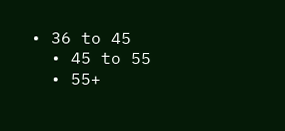• 36 to 45
  • 45 to 55
  • 55+